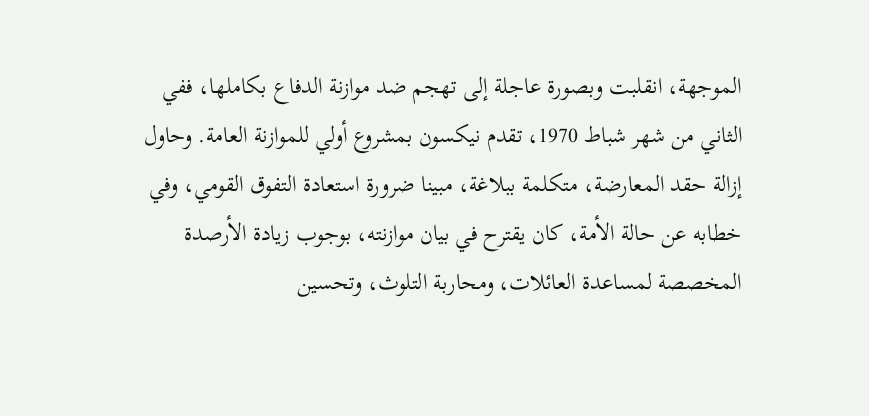الموجهة، انقلبت وبصورة عاجلة إلى تهجم ضد موازنة الدفاع بكاملها، ففي الثاني من شهر شباط 1970، تقدم نيکسون بمشروع أولي للموازنة العامة. وحاول إزالة حقد المعارضة، متكلمة ببلاغة، مبينا ضرورة استعادة التفوق القومي، وفي خطابه عن حالة الأمة، كان يقترح في بيان موازنته، بوجوب زيادة الأرصدة المخصصة لمساعدة العائلات، ومحاربة التلوث، وتحسين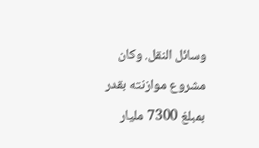وسائل النقل. وكان مشروع موازنته بقدر بمبلغ 7300 مليار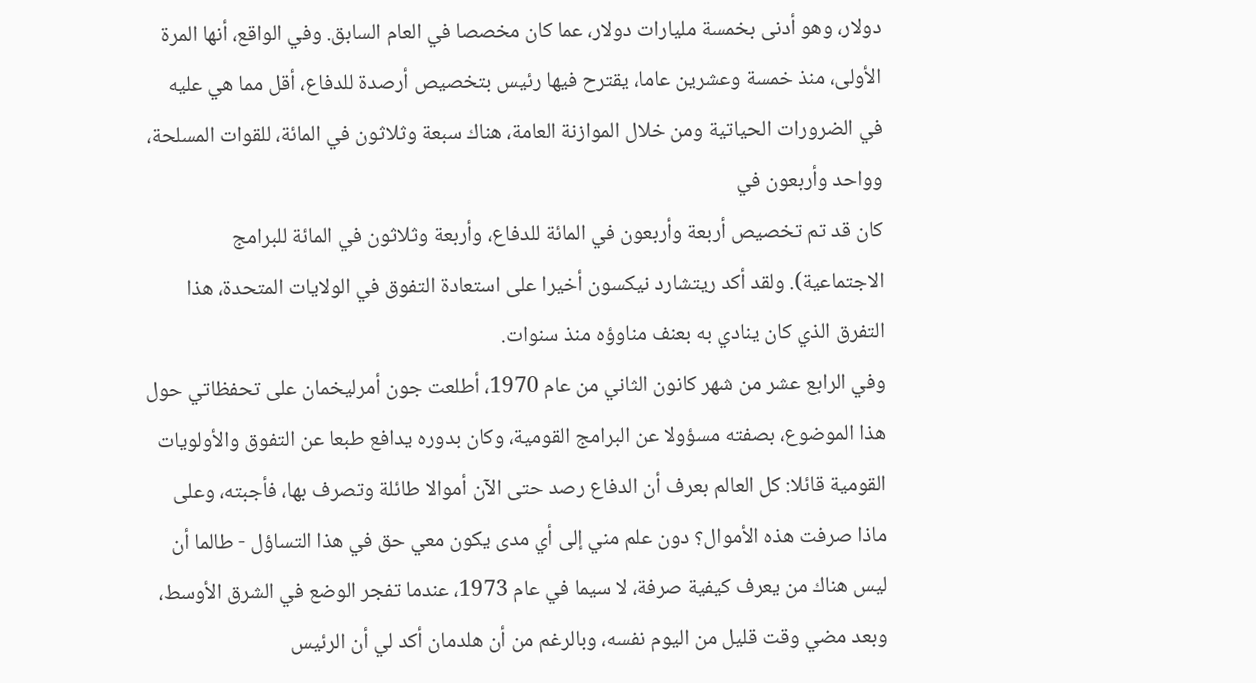دولار، وهو أدنى بخمسة مليارات دولار، عما كان مخصصا في العام السابق. وفي الواقع، أنها المرة الأولى، منذ خمسة وعشرين عاما، يقترح فيها رئيس بتخصيص أرصدة للدفاع، أقل مما هي عليه في الضرورات الحياتية ومن خلال الموازنة العامة، هناك سبعة وثلاثون في المائة، للقوات المسلحة، وواحد وأربعون في
كان قد تم تخصيص أربعة وأربعون في المائة للدفاع، وأربعة وثلاثون في المائة للبرامج الاجتماعية). ولقد أكد ريتشارد نيكسون أخيرا على استعادة التفوق في الولايات المتحدة، هذا التفرق الذي كان ينادي به بعنف مناوؤه منذ سنوات.
وفي الرابع عشر من شهر كانون الثاني من عام 1970، أطلعت جون أمرليخمان على تحفظاتي حول هذا الموضوع، بصفته مسؤولا عن البرامج القومية، وكان بدوره يدافع طبعا عن التفوق والأولويات القومية قائلا: كل العالم بعرف أن الدفاع رصد حتى الآن أموالا طائلة وتصرف بها، فأجبته، وعلى ماذا صرفت هذه الأموال؟ دون علم مني إلى أي مدى يكون معي حق في هذا التساؤل - طالما أن ليس هناك من يعرف كيفية صرفة، لا سيما في عام 1973، عندما تفجر الوضع في الشرق الأوسط، وبعد مضي وقت قليل من اليوم نفسه، وبالرغم من أن هلدمان أكد لي أن الرئيس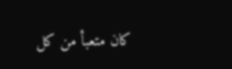كان متعبأ من كل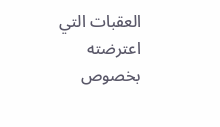العقبات التي اعترضته بخصوص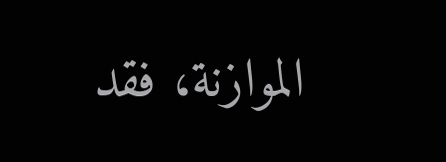الموازنة، فقد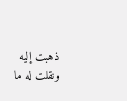ذهبت إليه ونقلت له ما